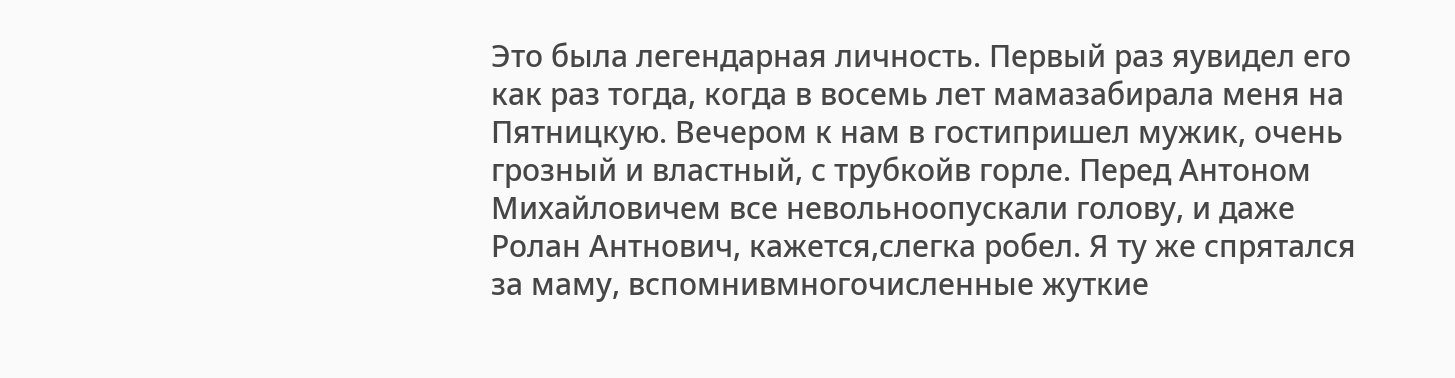Это была легендарная личность. Первый раз яувидел его как раз тогда, когда в восемь лет мамазабирала меня на Пятницкую. Вечером к нам в гостипришел мужик, очень грозный и властный, с трубкойв горле. Перед Антоном Михайловичем все невольноопускали голову, и даже Ролан Антнович, кажется,слегка робел. Я ту же спрятался за маму, вспомнивмногочисленные жуткие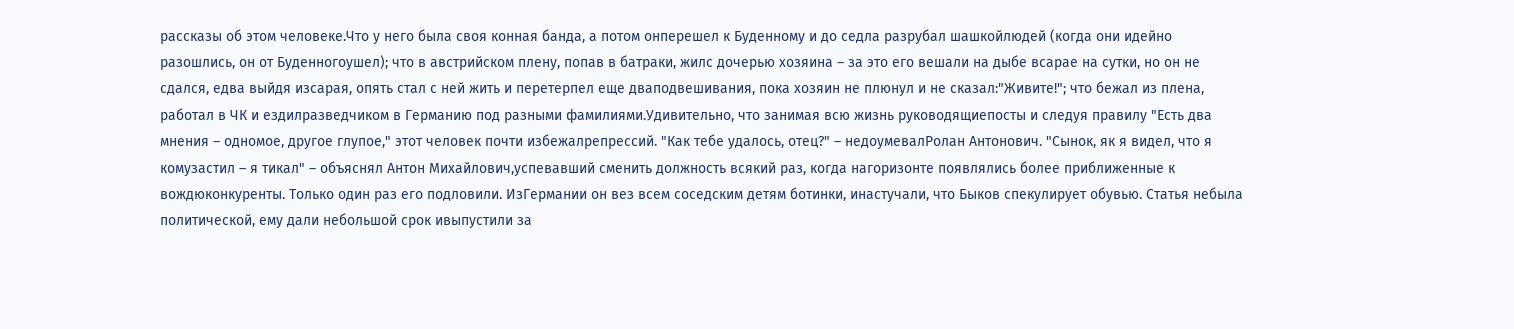рассказы об этом человеке.Что у него была своя конная банда, а потом онперешел к Буденному и до седла разрубал шашкойлюдей (когда они идейно разошлись, он от Буденногоушел); что в австрийском плену, попав в батраки, жилс дочерью хозяина – за это его вешали на дыбе всарае на сутки, но он не сдался, едва выйдя изсарая, опять стал с ней жить и перетерпел еще дваподвешивания, пока хозяин не плюнул и не сказал:"Живите!"; что бежал из плена, работал в ЧК и ездилразведчиком в Германию под разными фамилиями.Удивительно, что занимая всю жизнь руководящиепосты и следуя правилу "Есть два мнения – одномое, другое глупое," этот человек почти избежалрепрессий. "Как тебе удалось, отец?" – недоумевалРолан Антонович. "Сынок, як я видел, что я комузастил – я тикал" – объяснял Антон Михайлович,успевавший сменить должность всякий раз, когда нагоризонте появлялись более приближенные к вождюконкуренты. Только один раз его подловили. ИзГермании он вез всем соседским детям ботинки, инастучали, что Быков спекулирует обувью. Статья небыла политической, ему дали небольшой срок ивыпустили за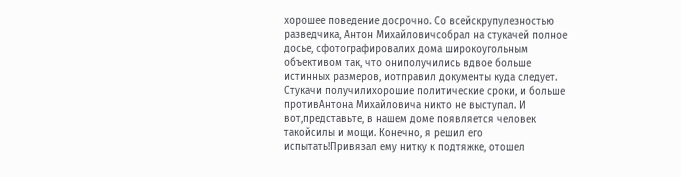хорошее поведение досрочно. Со всейскрупулезностью разведчика, Антон Михайловичсобрал на стукачей полное досье, сфотографировалих дома широкоугольным объективом так, что ониполучились вдвое больше истинных размеров, иотправил документы куда следует. Стукачи получилихорошие политические сроки, и больше противАнтона Михайловича никто не выступал. И вот,представьте, в нашем доме появляется человек такойсилы и мощи. Конечно, я решил его испытать!Привязал ему нитку к подтяжке, отошел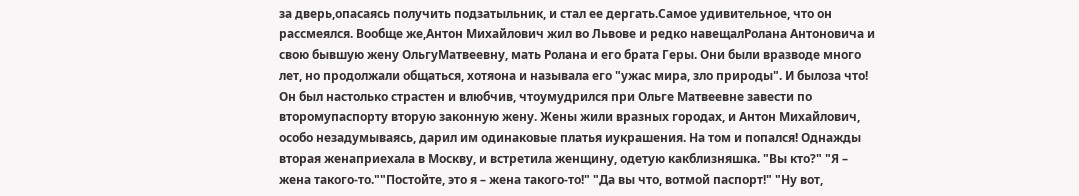за дверь,опасаясь получить подзатыльник, и стал ее дергать.Самое удивительное, что он рассмеялся. Вообще же,Антон Михайлович жил во Львове и редко навещалРолана Антоновича и свою бывшую жену ОльгуМатвеевну, мать Ролана и его брата Геры. Они были вразводе много лет, но продолжали общаться, хотяона и называла его "ужас мира, зло природы". И былоза что! Он был настолько страстен и влюбчив, чтоумудрился при Ольге Матвеевне завести по второмупаспорту вторую законную жену. Жены жили вразных городах, и Антон Михайлович, особо незадумываясь, дарил им одинаковые платья иукрашения. На том и попался! Однажды вторая женаприехала в Москву, и встретила женщину, одетую какблизняшка. "Вы кто?" "Я – жена такого-то.""Постойте, это я – жена такого-то!" "Да вы что, вотмой паспорт!" "Ну вот,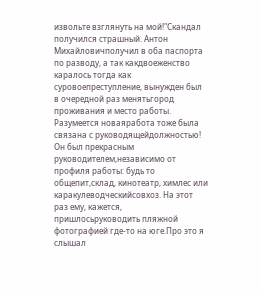извольте взглянуть на мой!"Скандал получился страшный. Антон Михайловичполучил в оба паспорта по разводу, а так какдвоеженство каралось тогда как суровоепреступление, вынужден был в очередной раз менятьгород проживания и место работы. Разумеется новаяработа тоже была связана с руководящейдолжностью! Он был прекрасным руководителем,независимо от профиля работы: будь то общепит,склад, кинотеатр, химлес или каракулеводческийсовхоз. На этот раз ему, кажется, пришлосьруководить пляжной фотографией где-то на юге.Про это я слышал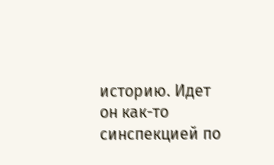историю. Идет он как-то синспекцией по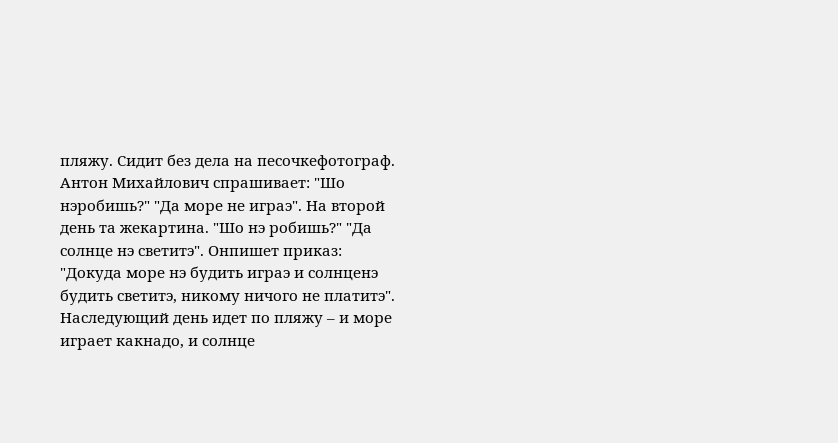пляжу. Сидит без дела на песочкефотограф. Антон Михайлович спрашивает: "Шо нэробишь?" "Да море не играэ". На второй день та жекартина. "Шо нэ робишь?" "Да солнце нэ светитэ". Онпишет приказ: "Докуда море нэ будить играэ и солнценэ будить светитэ, никому ничого не платитэ". Наследующий день идет по пляжу – и море играет какнадо, и солнце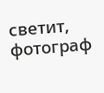светит, фотограф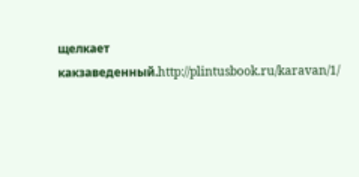щелкает какзаведенный.http://plintusbook.ru/karavan/1/